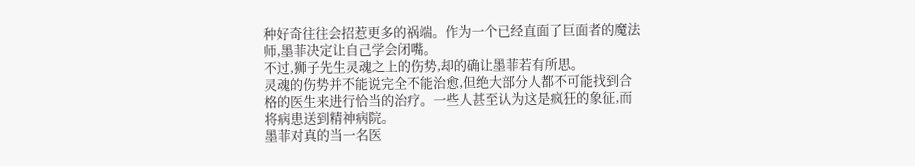种好奇往往会招惹更多的祸端。作为一个已经直面了巨面者的魔法师,墨菲决定让自己学会闭嘴。
不过,狮子先生灵魂之上的伤势,却的确让墨菲若有所思。
灵魂的伤势并不能说完全不能治愈,但绝大部分人都不可能找到合格的医生来进行恰当的治疗。一些人甚至认为这是疯狂的象征,而将病患送到精神病院。
墨菲对真的当一名医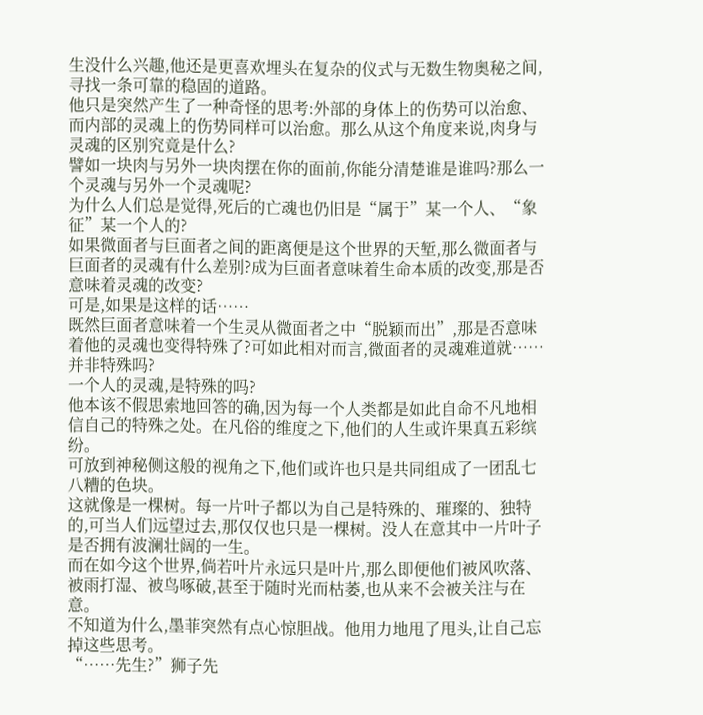生没什么兴趣,他还是更喜欢埋头在复杂的仪式与无数生物奥秘之间,寻找一条可靠的稳固的道路。
他只是突然产生了一种奇怪的思考:外部的身体上的伤势可以治愈、而内部的灵魂上的伤势同样可以治愈。那么从这个角度来说,肉身与灵魂的区别究竟是什么?
譬如一块肉与另外一块肉摆在你的面前,你能分清楚谁是谁吗?那么一个灵魂与另外一个灵魂呢?
为什么人们总是觉得,死后的亡魂也仍旧是“属于”某一个人、“象征”某一个人的?
如果微面者与巨面者之间的距离便是这个世界的天堑,那么微面者与巨面者的灵魂有什么差别?成为巨面者意味着生命本质的改变,那是否意味着灵魂的改变?
可是,如果是这样的话……
既然巨面者意味着一个生灵从微面者之中“脱颖而出”,那是否意味着他的灵魂也变得特殊了?可如此相对而言,微面者的灵魂难道就……并非特殊吗?
一个人的灵魂,是特殊的吗?
他本该不假思索地回答的确,因为每一个人类都是如此自命不凡地相信自己的特殊之处。在凡俗的维度之下,他们的人生或许果真五彩缤纷。
可放到神秘侧这般的视角之下,他们或许也只是共同组成了一团乱七八糟的色块。
这就像是一棵树。每一片叶子都以为自己是特殊的、璀璨的、独特的,可当人们远望过去,那仅仅也只是一棵树。没人在意其中一片叶子是否拥有波澜壮阔的一生。
而在如今这个世界,倘若叶片永远只是叶片,那么即便他们被风吹落、被雨打湿、被鸟啄破,甚至于随时光而枯萎,也从来不会被关注与在意。
不知道为什么,墨菲突然有点心惊胆战。他用力地甩了甩头,让自己忘掉这些思考。
“……先生?”狮子先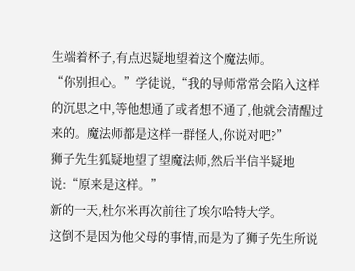生端着杯子,有点迟疑地望着这个魔法师。
“你别担心。”学徒说,“我的导师常常会陷入这样的沉思之中,等他想通了或者想不通了,他就会清醒过来的。魔法师都是这样一群怪人,你说对吧?”
狮子先生狐疑地望了望魔法师,然后半信半疑地说:“原来是这样。”
新的一天,杜尔米再次前往了埃尔哈特大学。
这倒不是因为他父母的事情,而是为了狮子先生所说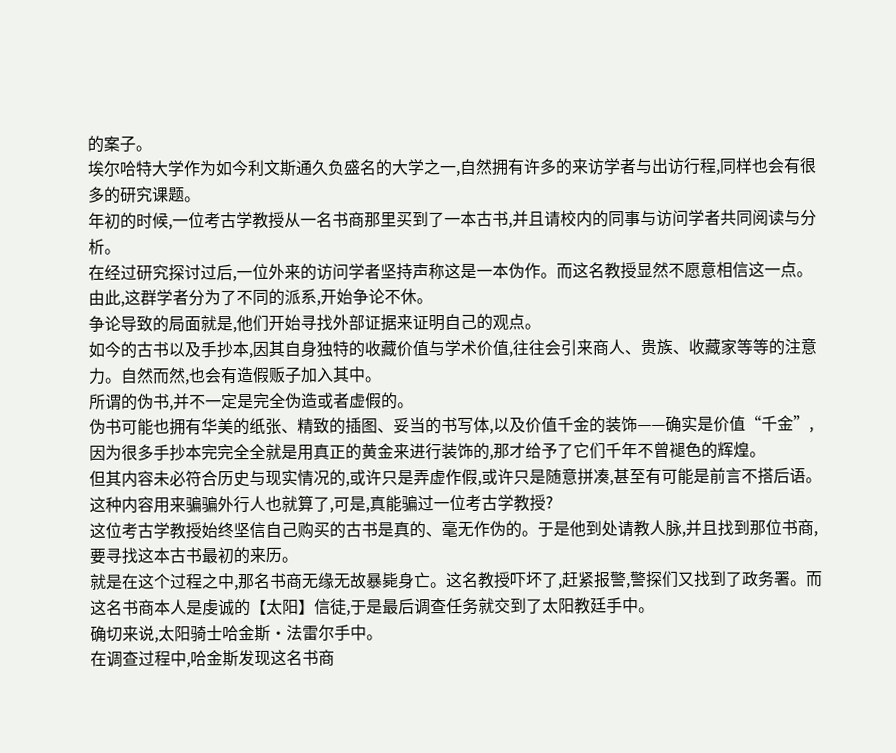的案子。
埃尔哈特大学作为如今利文斯通久负盛名的大学之一,自然拥有许多的来访学者与出访行程,同样也会有很多的研究课题。
年初的时候,一位考古学教授从一名书商那里买到了一本古书,并且请校内的同事与访问学者共同阅读与分析。
在经过研究探讨过后,一位外来的访问学者坚持声称这是一本伪作。而这名教授显然不愿意相信这一点。由此,这群学者分为了不同的派系,开始争论不休。
争论导致的局面就是,他们开始寻找外部证据来证明自己的观点。
如今的古书以及手抄本,因其自身独特的收藏价值与学术价值,往往会引来商人、贵族、收藏家等等的注意力。自然而然,也会有造假贩子加入其中。
所谓的伪书,并不一定是完全伪造或者虚假的。
伪书可能也拥有华美的纸张、精致的插图、妥当的书写体,以及价值千金的装饰——确实是价值“千金”,因为很多手抄本完完全全就是用真正的黄金来进行装饰的,那才给予了它们千年不曾褪色的辉煌。
但其内容未必符合历史与现实情况的,或许只是弄虚作假,或许只是随意拼凑,甚至有可能是前言不搭后语。
这种内容用来骗骗外行人也就算了,可是,真能骗过一位考古学教授?
这位考古学教授始终坚信自己购买的古书是真的、毫无作伪的。于是他到处请教人脉,并且找到那位书商,要寻找这本古书最初的来历。
就是在这个过程之中,那名书商无缘无故暴毙身亡。这名教授吓坏了,赶紧报警,警探们又找到了政务署。而这名书商本人是虔诚的【太阳】信徒,于是最后调查任务就交到了太阳教廷手中。
确切来说,太阳骑士哈金斯·法雷尔手中。
在调查过程中,哈金斯发现这名书商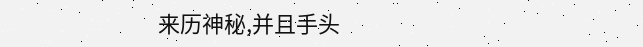来历神秘,并且手头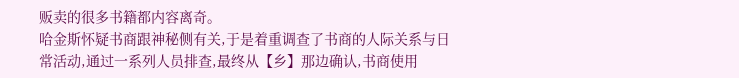贩卖的很多书籍都内容离奇。
哈金斯怀疑书商跟神秘侧有关,于是着重调查了书商的人际关系与日常活动,通过一系列人员排查,最终从【乡】那边确认,书商使用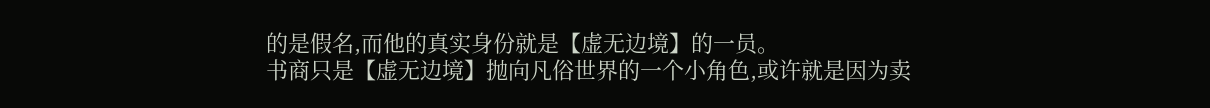的是假名,而他的真实身份就是【虚无边境】的一员。
书商只是【虚无边境】抛向凡俗世界的一个小角色,或许就是因为卖